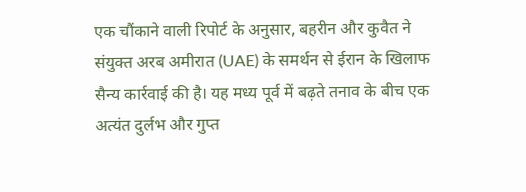एक चौंकाने वाली रिपोर्ट के अनुसार, बहरीन और कुवैत ने संयुक्त अरब अमीरात (UAE) के समर्थन से ईरान के खिलाफ सैन्य कार्रवाई की है। यह मध्य पूर्व में बढ़ते तनाव के बीच एक अत्यंत दुर्लभ और गुप्त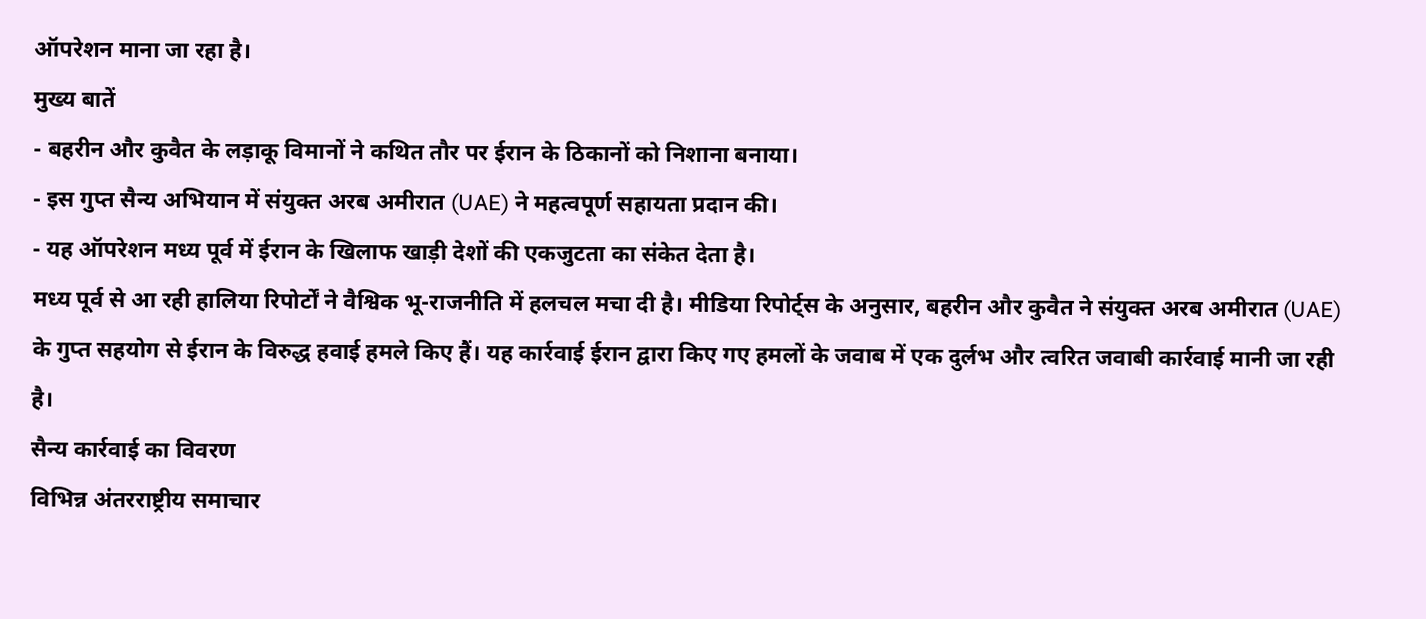ऑपरेशन माना जा रहा है।
मुख्य बातें
- बहरीन और कुवैत के लड़ाकू विमानों ने कथित तौर पर ईरान के ठिकानों को निशाना बनाया।
- इस गुप्त सैन्य अभियान में संयुक्त अरब अमीरात (UAE) ने महत्वपूर्ण सहायता प्रदान की।
- यह ऑपरेशन मध्य पूर्व में ईरान के खिलाफ खाड़ी देशों की एकजुटता का संकेत देता है।
मध्य पूर्व से आ रही हालिया रिपोर्टों ने वैश्विक भू-राजनीति में हलचल मचा दी है। मीडिया रिपोर्ट्स के अनुसार, बहरीन और कुवैत ने संयुक्त अरब अमीरात (UAE) के गुप्त सहयोग से ईरान के विरुद्ध हवाई हमले किए हैं। यह कार्रवाई ईरान द्वारा किए गए हमलों के जवाब में एक दुर्लभ और त्वरित जवाबी कार्रवाई मानी जा रही है।
सैन्य कार्रवाई का विवरण
विभिन्न अंतरराष्ट्रीय समाचार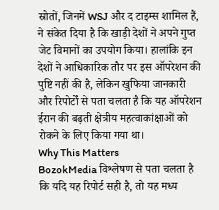स्रोतों, जिनमें WSJ और द टाइम्स शामिल हैं, ने संकेत दिया है कि खाड़ी देशों ने अपने गुप्त जेट विमानों का उपयोग किया। हालांकि इन देशों ने आधिकारिक तौर पर इस ऑपरेशन की पुष्टि नहीं की है, लेकिन खुफिया जानकारी और रिपोर्टों से पता चलता है कि यह ऑपरेशन ईरान की बढ़ती क्षेत्रीय महत्वाकांक्षाओं को रोकने के लिए किया गया था।
Why This Matters
BozokMedia विश्लेषण से पता चलता है कि यदि यह रिपोर्ट सही है, तो यह मध्य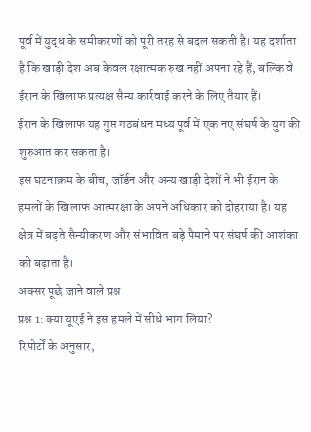पूर्व में युद्ध के समीकरणों को पूरी तरह से बदल सकती है। यह दर्शाता है कि खाड़ी देश अब केवल रक्षात्मक रुख नहीं अपना रहे हैं, बल्कि वे ईरान के खिलाफ प्रत्यक्ष सैन्य कार्रवाई करने के लिए तैयार हैं।
ईरान के खिलाफ यह गुप्त गठबंधन मध्य पूर्व में एक नए संघर्ष के युग की शुरुआत कर सकता है।
इस घटनाक्रम के बीच, जॉर्डन और अन्य खाड़ी देशों ने भी ईरान के हमलों के खिलाफ आत्मरक्षा के अपने अधिकार को दोहराया है। यह क्षेत्र में बढ़ते सैन्यीकरण और संभावित बड़े पैमाने पर संघर्ष की आशंका को बढ़ाता है।
अक्सर पूछे जाने वाले प्रश्न
प्रश्न 1: क्या यूएई ने इस हमले में सीधे भाग लिया?
रिपोर्टों के अनुसार,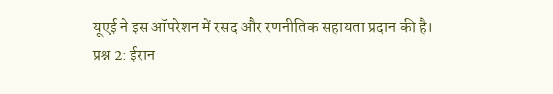यूएई ने इस ऑपरेशन में रसद और रणनीतिक सहायता प्रदान की है।
प्रश्न 2: ईरान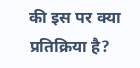की इस पर क्या प्रतिक्रिया है?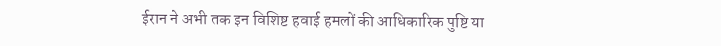ईरान ने अभी तक इन विशिष्ट हवाई हमलों की आधिकारिक पुष्टि या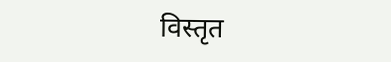विस्तृत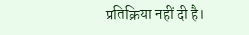प्रतिक्रिया नहीं दी है।